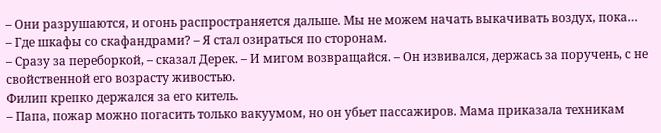– Они разрушаются, и огонь распространяется дальше. Мы не можем начать выкачивать воздух, пока…
– Где шкафы со скафандрами? – Я стал озираться по сторонам.
– Сразу за переборкой, – сказал Дерек. – И мигом возвращайся. – Он извивался, держась за поручень, с не свойственной его возрасту живостью.
Филип крепко держался за его китель.
– Папа, пожар можно погасить только вакуумом, но он убьет пассажиров. Мама приказала техникам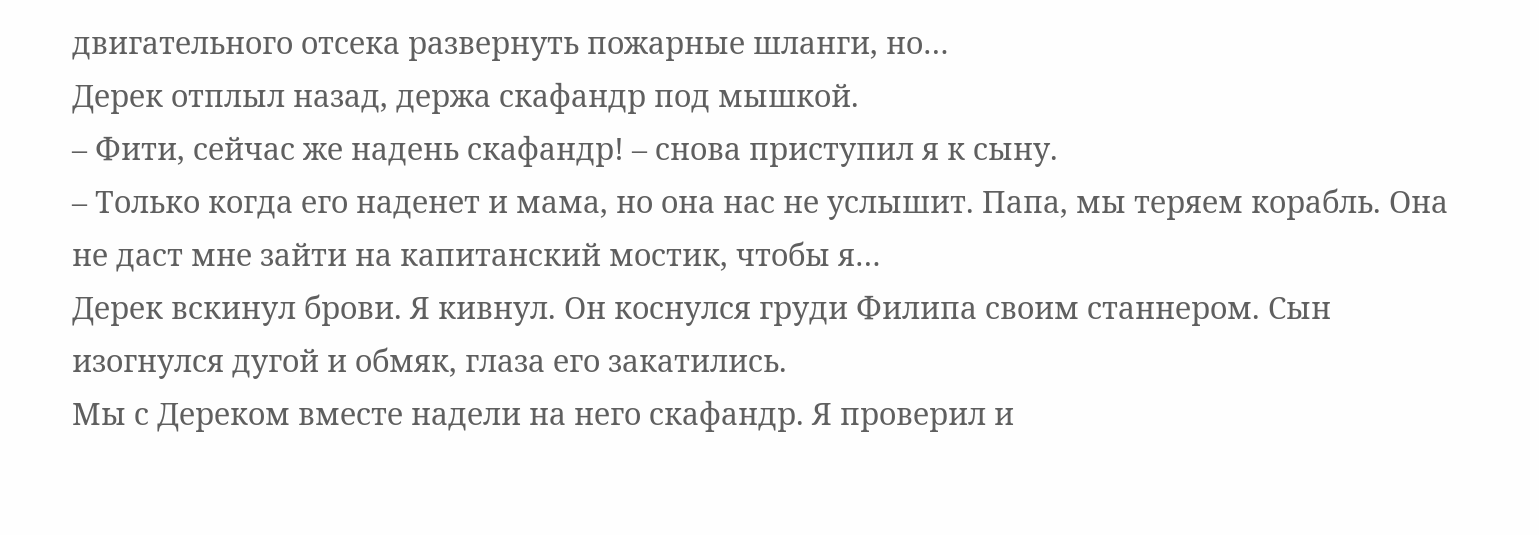двигательного отсека развернуть пожарные шланги, но…
Дерек отплыл назад, держа скафандр под мышкой.
– Фити, сейчас же надень скафандр! – снова приступил я к сыну.
– Только когда его наденет и мама, но она нас не услышит. Папа, мы теряем корабль. Она не даст мне зайти на капитанский мостик, чтобы я…
Дерек вскинул брови. Я кивнул. Он коснулся груди Филипа своим станнером. Сын изогнулся дугой и обмяк, глаза его закатились.
Мы с Дереком вместе надели на него скафандр. Я проверил и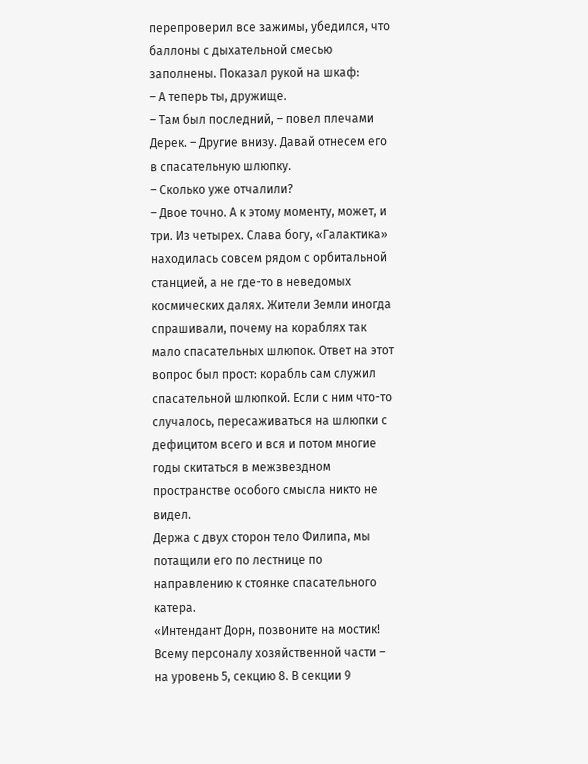перепроверил все зажимы, убедился, что баллоны с дыхательной смесью заполнены. Показал рукой на шкаф:
– А теперь ты, дружище.
– Там был последний, – повел плечами Дерек. – Другие внизу. Давай отнесем его в спасательную шлюпку.
– Сколько уже отчалили?
– Двое точно. А к этому моменту, может, и три. Из четырех. Слава богу, «Галактика» находилась совсем рядом с орбитальной станцией, а не где-то в неведомых космических далях. Жители Земли иногда спрашивали, почему на кораблях так мало спасательных шлюпок. Ответ на этот вопрос был прост: корабль сам служил спасательной шлюпкой. Если с ним что-то случалось, пересаживаться на шлюпки с дефицитом всего и вся и потом многие годы скитаться в межзвездном пространстве особого смысла никто не видел.
Держа с двух сторон тело Филипа, мы потащили его по лестнице по направлению к стоянке спасательного катера.
«Интендант Дорн, позвоните на мостик! Всему персоналу хозяйственной части – на уровень 5, секцию 8. В секции 9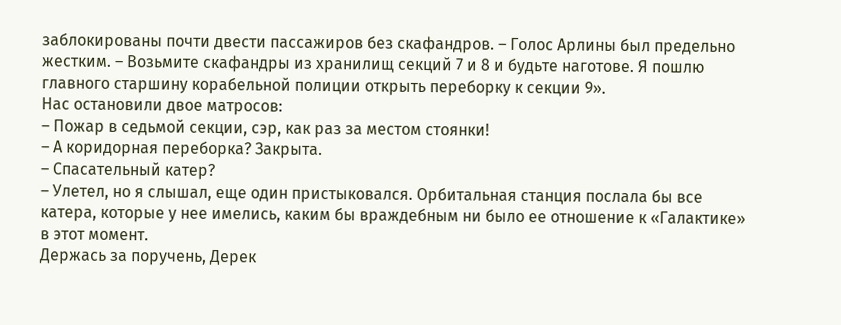заблокированы почти двести пассажиров без скафандров. – Голос Арлины был предельно жестким. – Возьмите скафандры из хранилищ секций 7 и 8 и будьте наготове. Я пошлю главного старшину корабельной полиции открыть переборку к секции 9».
Нас остановили двое матросов:
– Пожар в седьмой секции, сэр, как раз за местом стоянки!
– А коридорная переборка? Закрыта.
– Спасательный катер?
– Улетел, но я слышал, еще один пристыковался. Орбитальная станция послала бы все катера, которые у нее имелись, каким бы враждебным ни было ее отношение к «Галактике» в этот момент.
Держась за поручень, Дерек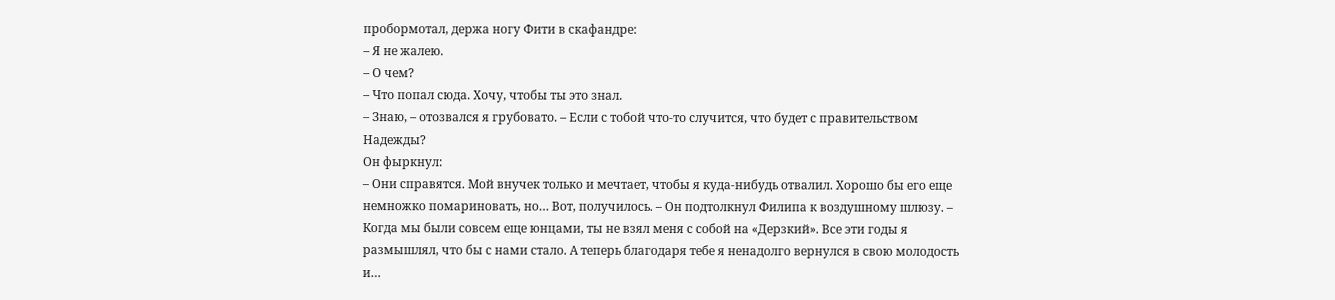пробормотал, держа ногу Фити в скафандре:
– Я не жалею.
– О чем?
– Что попал сюда. Хочу, чтобы ты это знал.
– Знаю, – отозвался я грубовато. – Если с тобой что-то случится, что будет с правительством Надежды?
Он фыркнул:
– Они справятся. Мой внучек только и мечтает, чтобы я куда-нибудь отвалил. Хорошо бы его еще немножко помариновать, но… Вот, получилось. – Он подтолкнул Филипа к воздушному шлюзу. – Когда мы были совсем еще юнцами, ты не взял меня с собой на «Дерзкий». Все эти годы я размышлял, что бы с нами стало. А теперь благодаря тебе я ненадолго вернулся в свою молодость и…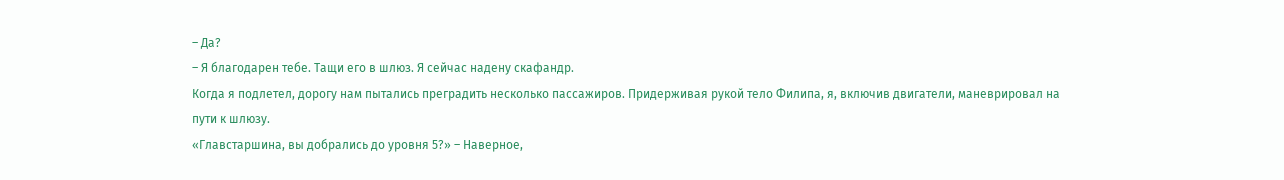– Да?
– Я благодарен тебе. Тащи его в шлюз. Я сейчас надену скафандр.
Когда я подлетел, дорогу нам пытались преградить несколько пассажиров. Придерживая рукой тело Филипа, я, включив двигатели, маневрировал на пути к шлюзу.
«Главстаршина, вы добрались до уровня 5?» – Наверное,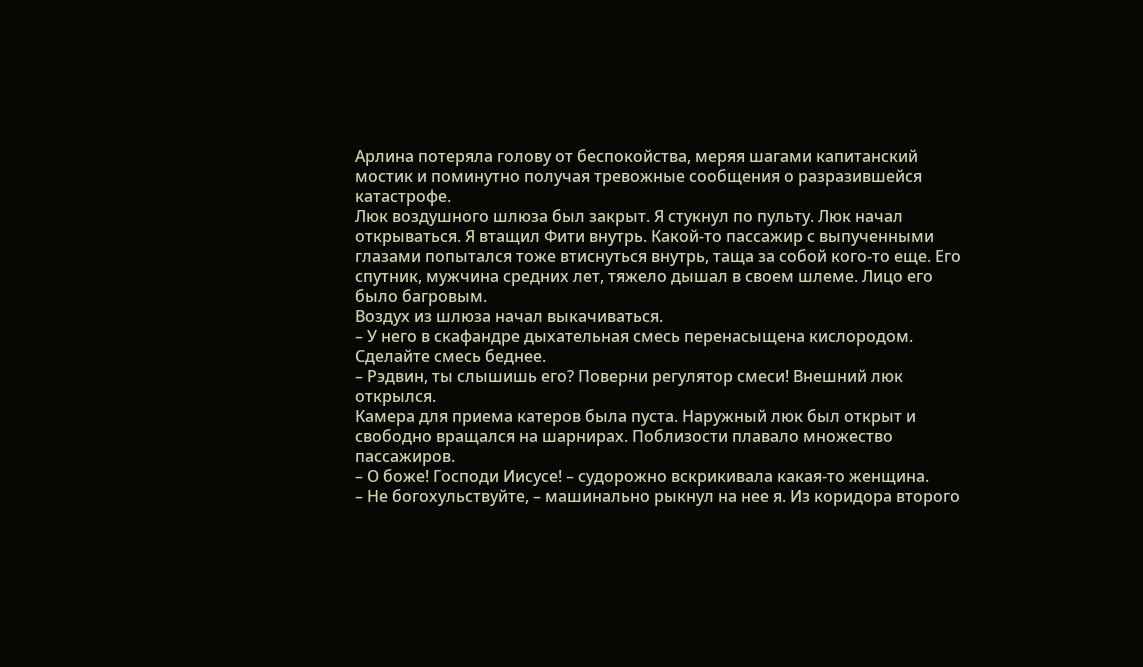Арлина потеряла голову от беспокойства, меряя шагами капитанский мостик и поминутно получая тревожные сообщения о разразившейся катастрофе.
Люк воздушного шлюза был закрыт. Я стукнул по пульту. Люк начал открываться. Я втащил Фити внутрь. Какой-то пассажир с выпученными глазами попытался тоже втиснуться внутрь, таща за собой кого-то еще. Его спутник, мужчина средних лет, тяжело дышал в своем шлеме. Лицо его было багровым.
Воздух из шлюза начал выкачиваться.
– У него в скафандре дыхательная смесь перенасыщена кислородом. Сделайте смесь беднее.
– Рэдвин, ты слышишь его? Поверни регулятор смеси! Внешний люк открылся.
Камера для приема катеров была пуста. Наружный люк был открыт и свободно вращался на шарнирах. Поблизости плавало множество пассажиров.
– О боже! Господи Иисусе! – судорожно вскрикивала какая-то женщина.
– Не богохульствуйте, – машинально рыкнул на нее я. Из коридора второго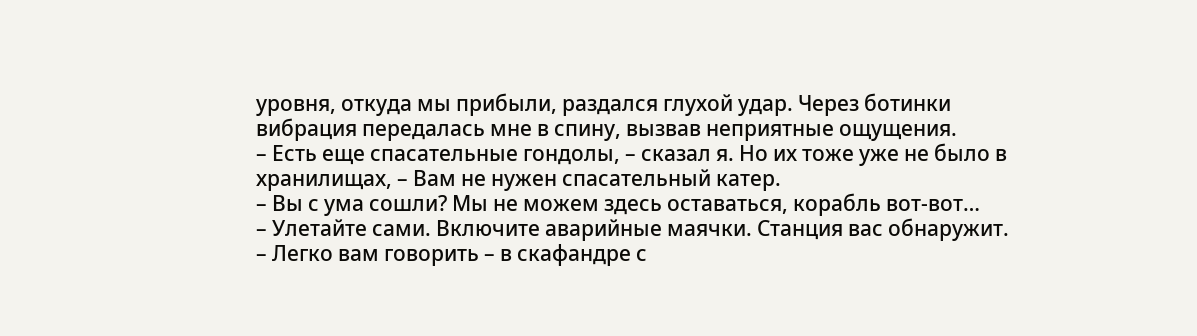уровня, откуда мы прибыли, раздался глухой удар. Через ботинки вибрация передалась мне в спину, вызвав неприятные ощущения.
– Есть еще спасательные гондолы, – сказал я. Но их тоже уже не было в хранилищах, – Вам не нужен спасательный катер.
– Вы с ума сошли? Мы не можем здесь оставаться, корабль вот-вот…
– Улетайте сами. Включите аварийные маячки. Станция вас обнаружит.
– Легко вам говорить – в скафандре с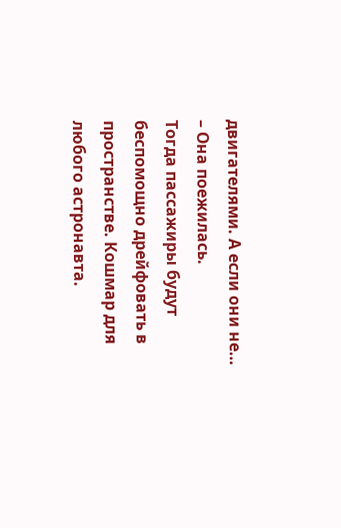двигателями. А если они не… – Она поежилась.
Тогда пассажиры будут беспомощно дрейфовать в пространстве. Кошмар для любого астронавта.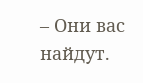– Они вас найдут.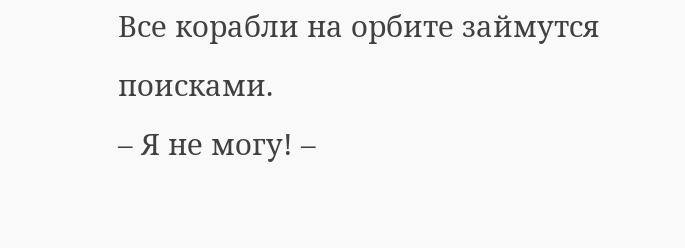Все корабли на орбите займутся поисками.
– Я не могу! –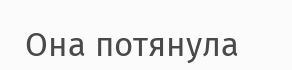Она потянула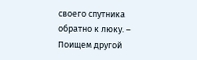своего спутника обратно к люку. – Поищем другой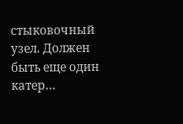стыковочный узел. Должен быть еще один катер…